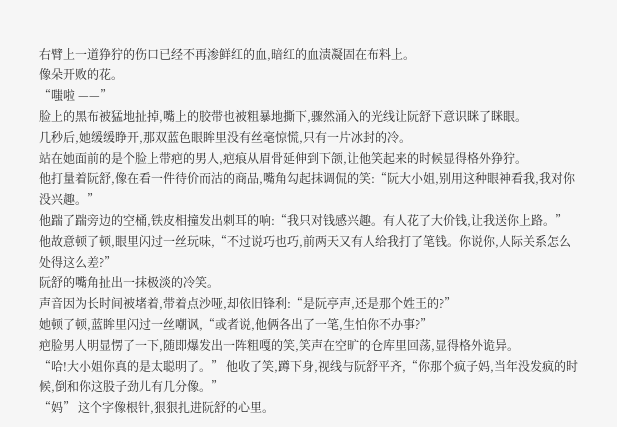右臂上一道狰狞的伤口已经不再渗鲜红的血,暗红的血渍凝固在布料上。
像朵开败的花。
“嗤啦 ——”
脸上的黑布被猛地扯掉,嘴上的胶带也被粗暴地撕下,骤然涌入的光线让阮舒下意识眯了眯眼。
几秒后,她缓缓睁开,那双蓝色眼眸里没有丝毫惊慌,只有一片冰封的冷。
站在她面前的是个脸上带疤的男人,疤痕从眉骨延伸到下颌,让他笑起来的时候显得格外狰狞。
他打量着阮舒,像在看一件待价而沽的商品,嘴角勾起抹调侃的笑:“阮大小姐,别用这种眼神看我,我对你没兴趣。”
他踹了踹旁边的空桶,铁皮相撞发出刺耳的响:“我只对钱感兴趣。有人花了大价钱,让我送你上路。”
他故意顿了顿,眼里闪过一丝玩味,“不过说巧也巧,前两天又有人给我打了笔钱。你说你,人际关系怎么处得这么差?”
阮舒的嘴角扯出一抹极淡的冷笑。
声音因为长时间被堵着,带着点沙哑,却依旧锋利:“是阮亭声,还是那个姓王的?”
她顿了顿,蓝眸里闪过一丝嘲讽,“或者说,他俩各出了一笔,生怕你不办事?”
疤脸男人明显愣了一下,随即爆发出一阵粗嘎的笑,笑声在空旷的仓库里回荡,显得格外诡异。
“哈!大小姐你真的是太聪明了。” 他收了笑,蹲下身,视线与阮舒平齐,“你那个疯子妈,当年没发疯的时候,倒和你这股子劲儿有几分像。”
“妈” 这个字像根针,狠狠扎进阮舒的心里。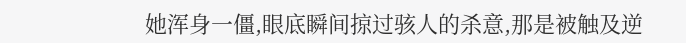她浑身一僵,眼底瞬间掠过骇人的杀意,那是被触及逆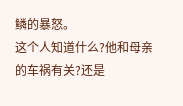鳞的暴怒。
这个人知道什么?他和母亲的车祸有关?还是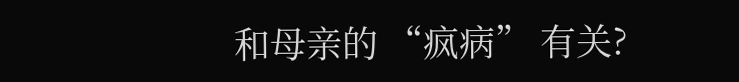和母亲的 “疯病” 有关?